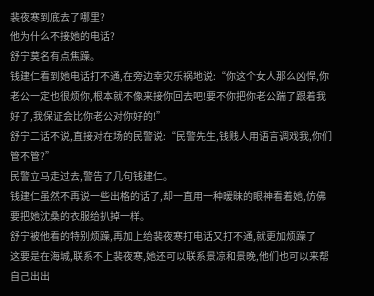裴夜寒到底去了哪里?
他为什么不接她的电话?
舒宁莫名有点焦躁。
钱建仁看到她电话打不通,在旁边幸灾乐祸地说:“你这个女人那么凶悍,你老公一定也很烦你,根本就不像来接你回去吧!要不你把你老公踹了跟着我好了,我保证会比你老公对你好的!”
舒宁二话不说,直接对在场的民警说:“民警先生,钱贱人用语言调戏我,你们管不管?”
民警立马走过去,警告了几句钱建仁。
钱建仁虽然不再说一些出格的话了,却一直用一种暧昧的眼神看着她,仿佛要把她沈桑的衣服给扒掉一样。
舒宁被他看的特别烦躁,再加上给裴夜寒打电话又打不通,就更加烦躁了
这要是在海城,联系不上裴夜寒,她还可以联系景凉和景晚,他们也可以来帮自己出出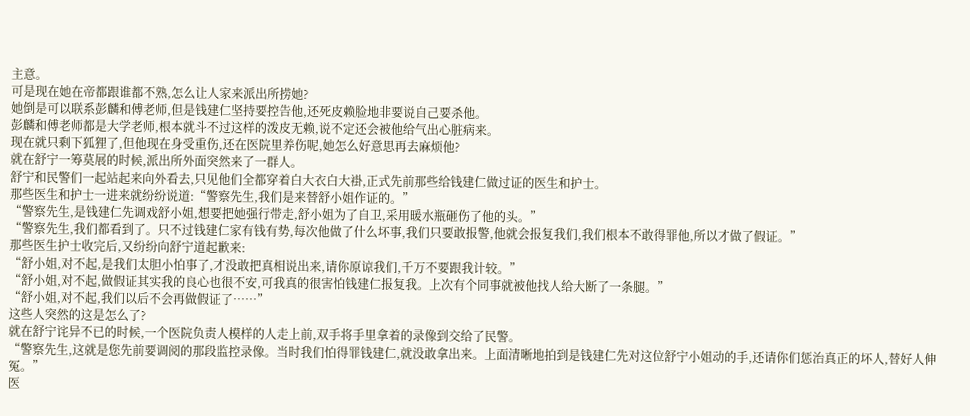主意。
可是现在她在帝都跟谁都不熟,怎么让人家来派出所捞她?
她倒是可以联系彭麟和傅老师,但是钱建仁坚持要控告他,还死皮赖脸地非要说自己要杀他。
彭麟和傅老师都是大学老师,根本就斗不过这样的泼皮无赖,说不定还会被他给气出心脏病来。
现在就只剩下狐狸了,但他现在身受重伤,还在医院里养伤呢,她怎么好意思再去麻烦他?
就在舒宁一筹莫展的时候,派出所外面突然来了一群人。
舒宁和民警们一起站起来向外看去,只见他们全都穿着白大衣白大褂,正式先前那些给钱建仁做过证的医生和护士。
那些医生和护士一进来就纷纷说道:“警察先生,我们是来替舒小姐作证的。”
“警察先生,是钱建仁先调戏舒小姐,想要把她强行带走,舒小姐为了自卫,采用暖水瓶砸伤了他的头。”
“警察先生,我们都看到了。只不过钱建仁家有钱有势,每次他做了什么坏事,我们只要敢报警,他就会报复我们,我们根本不敢得罪他,所以才做了假证。”
那些医生护士收完后,又纷纷向舒宁道起歉来:
“舒小姐,对不起,是我们太胆小怕事了,才没敢把真相说出来,请你原谅我们,千万不要跟我计较。”
“舒小姐,对不起,做假证其实我的良心也很不安,可我真的很害怕钱建仁报复我。上次有个同事就被他找人给大断了一条腿。”
“舒小姐,对不起,我们以后不会再做假证了……”
这些人突然的这是怎么了?
就在舒宁诧异不已的时候,一个医院负责人模样的人走上前,双手将手里拿着的录像到交给了民警。
“警察先生,这就是您先前要调阅的那段监控录像。当时我们怕得罪钱建仁,就没敢拿出来。上面清晰地拍到是钱建仁先对这位舒宁小姐动的手,还请你们惩治真正的坏人,替好人伸冤。”
医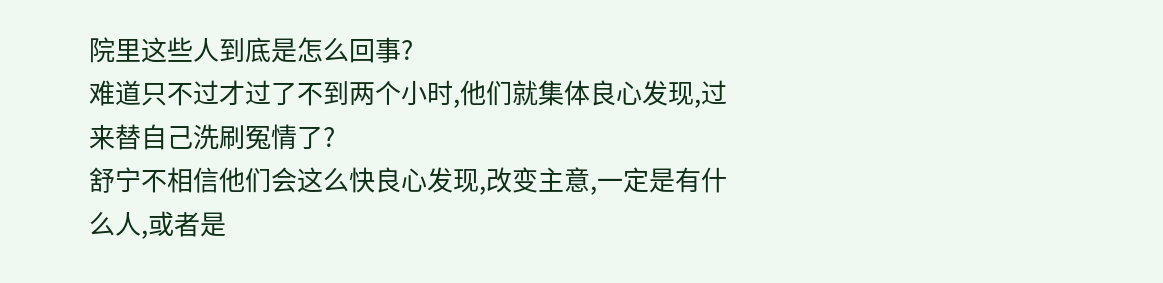院里这些人到底是怎么回事?
难道只不过才过了不到两个小时,他们就集体良心发现,过来替自己洗刷冤情了?
舒宁不相信他们会这么快良心发现,改变主意,一定是有什么人,或者是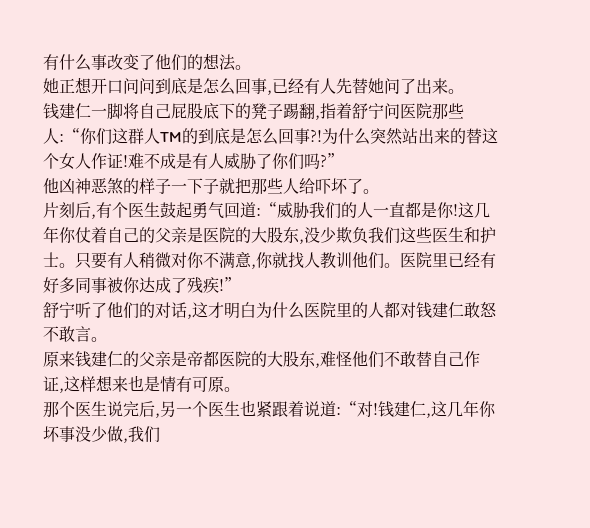有什么事改变了他们的想法。
她正想开口问问到底是怎么回事,已经有人先替她问了出来。
钱建仁一脚将自己屁股底下的凳子踢翻,指着舒宁问医院那些人:“你们这群人TM的到底是怎么回事?!为什么突然站出来的替这个女人作证!难不成是有人威胁了你们吗?”
他凶神恶煞的样子一下子就把那些人给吓坏了。
片刻后,有个医生鼓起勇气回道:“威胁我们的人一直都是你!这几年你仗着自己的父亲是医院的大股东,没少欺负我们这些医生和护士。只要有人稍微对你不满意,你就找人教训他们。医院里已经有好多同事被你达成了残疾!”
舒宁听了他们的对话,这才明白为什么医院里的人都对钱建仁敢怒不敢言。
原来钱建仁的父亲是帝都医院的大股东,难怪他们不敢替自己作证,这样想来也是情有可原。
那个医生说完后,另一个医生也紧跟着说道:“对!钱建仁,这几年你坏事没少做,我们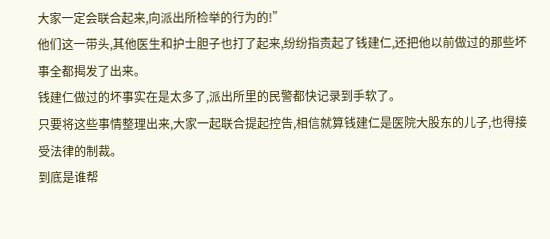大家一定会联合起来,向派出所检举的行为的!”
他们这一带头,其他医生和护士胆子也打了起来,纷纷指责起了钱建仁,还把他以前做过的那些坏事全都揭发了出来。
钱建仁做过的坏事实在是太多了,派出所里的民警都快记录到手软了。
只要将这些事情整理出来,大家一起联合提起控告,相信就算钱建仁是医院大股东的儿子,也得接受法律的制裁。
到底是谁帮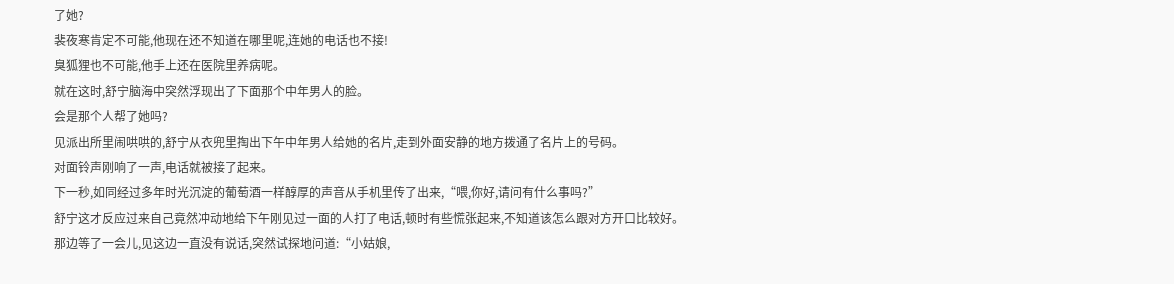了她?
裴夜寒肯定不可能,他现在还不知道在哪里呢,连她的电话也不接!
臭狐狸也不可能,他手上还在医院里养病呢。
就在这时,舒宁脑海中突然浮现出了下面那个中年男人的脸。
会是那个人帮了她吗?
见派出所里闹哄哄的,舒宁从衣兜里掏出下午中年男人给她的名片,走到外面安静的地方拨通了名片上的号码。
对面铃声刚响了一声,电话就被接了起来。
下一秒,如同经过多年时光沉淀的葡萄酒一样醇厚的声音从手机里传了出来,“喂,你好,请问有什么事吗?”
舒宁这才反应过来自己竟然冲动地给下午刚见过一面的人打了电话,顿时有些慌张起来,不知道该怎么跟对方开口比较好。
那边等了一会儿,见这边一直没有说话,突然试探地问道:“小姑娘,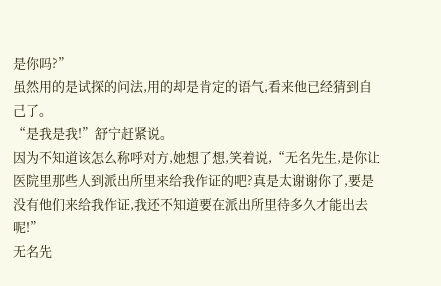是你吗?”
虽然用的是试探的问法,用的却是肯定的语气,看来他已经猜到自己了。
“是我是我!”舒宁赶紧说。
因为不知道该怎么称呼对方,她想了想,笑着说,“无名先生,是你让医院里那些人到派出所里来给我作证的吧?真是太谢谢你了,要是没有他们来给我作证,我还不知道要在派出所里待多久才能出去呢!”
无名先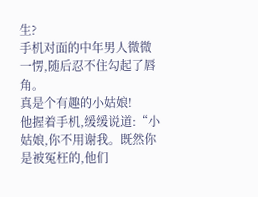生?
手机对面的中年男人微微一愣,随后忍不住勾起了唇角。
真是个有趣的小姑娘!
他握着手机,缓缓说道:“小姑娘,你不用谢我。既然你是被冤枉的,他们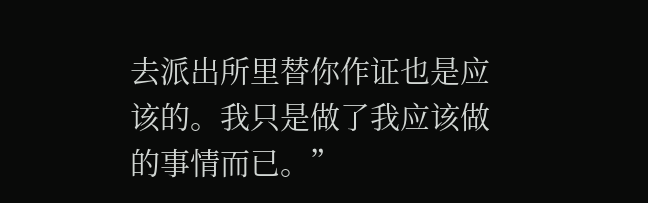去派出所里替你作证也是应该的。我只是做了我应该做的事情而已。”